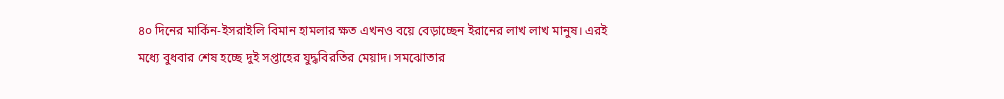৪০ দিনের মার্কিন-ইসরাইলি বিমান হামলার ক্ষত এখনও বয়ে বেড়াচ্ছেন ইরানের লাখ লাখ মানুষ। এরই মধ্যে বুধবার শেষ হচ্ছে দুই সপ্তাহের যুদ্ধবিরতির মেয়াদ। সমঝোতার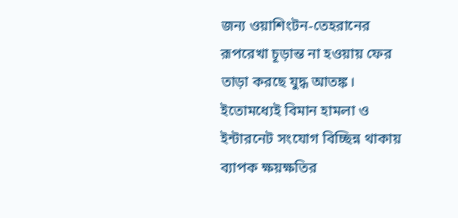জন্য ওয়াশিংটন-তেহরানের রূপরেখা চূড়ান্ত না হওয়ায় ফের তাড়া করছে যুদ্ধ আতঙ্ক।
ইতোমধ্যেই বিমান হামলা ও ইন্টারনেট সংযোগ বিচ্ছিন্ন থাকায় ব্যাপক ক্ষয়ক্ষতির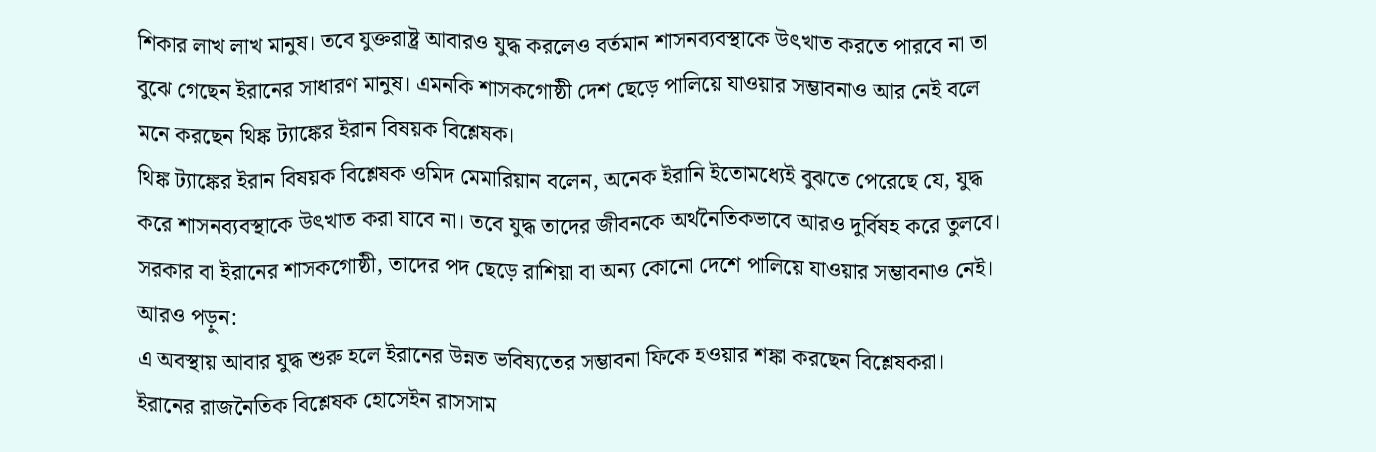শিকার লাখ লাখ মানুষ। তবে যুক্তরাষ্ট্র আবারও যুদ্ধ করলেও বর্তমান শাসনব্যবস্থাকে উৎখাত করতে পারবে না তা বুঝে গেছেন ইরানের সাধারণ মানুষ। এমনকি শাসকগোষ্ঠী দেশ ছেড়ে পালিয়ে যাওয়ার সম্ভাবনাও আর নেই বলে মনে করছেন থিঙ্ক ট্যাঙ্কের ইরান বিষয়ক বিশ্লেষক।
থিঙ্ক ট্যাঙ্কের ইরান বিষয়ক বিশ্লেষক ওমিদ মেমারিয়ান বলেন, অনেক ইরানি ইতোমধ্যেই বুঝতে পেরেছে যে, যুদ্ধ করে শাসনব্যবস্থাকে উৎখাত করা যাবে না। তবে যুদ্ধ তাদের জীবনকে অর্থনৈতিকভাবে আরও দুর্বিষহ করে তুলবে। সরকার বা ইরানের শাসকগোষ্ঠী, তাদের পদ ছেড়ে রাশিয়া বা অন্য কোনো দেশে পালিয়ে যাওয়ার সম্ভাবনাও নেই।
আরও পড়ুন:
এ অবস্থায় আবার যুদ্ধ শুরু হলে ইরানের উন্নত ভবিষ্যতের সম্ভাবনা ফিকে হওয়ার শঙ্কা করছেন বিশ্লেষকরা।
ইরানের রাজনৈতিক বিশ্লেষক হোসেইন রাসসাম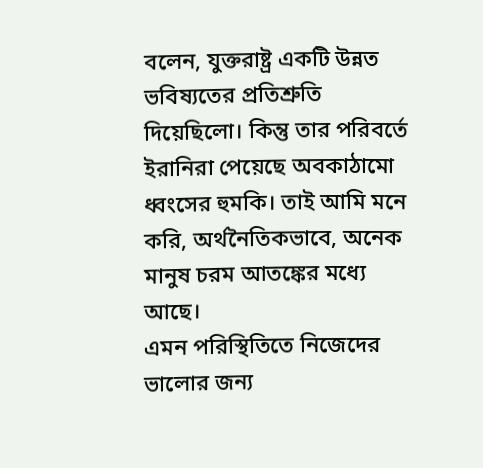বলেন, যুক্তরাষ্ট্র একটি উন্নত ভবিষ্যতের প্রতিশ্রুতি দিয়েছিলো। কিন্তু তার পরিবর্তে ইরানিরা পেয়েছে অবকাঠামো ধ্বংসের হুমকি। তাই আমি মনে করি, অর্থনৈতিকভাবে, অনেক মানুষ চরম আতঙ্কের মধ্যে আছে।
এমন পরিস্থিতিতে নিজেদের ভালোর জন্য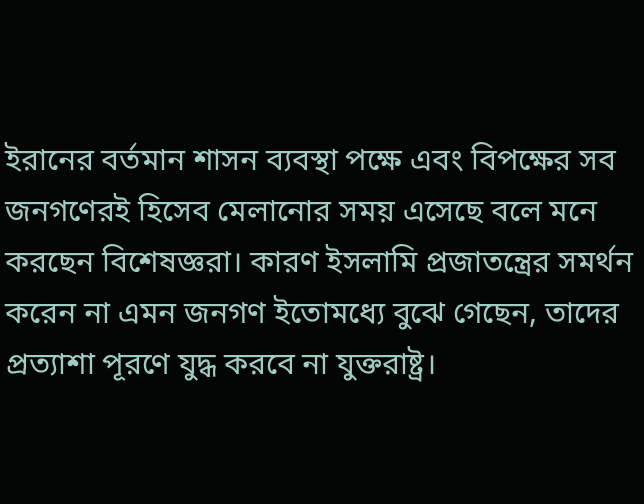ইরানের বর্তমান শাসন ব্যবস্থা পক্ষে এবং বিপক্ষের সব জনগণেরই হিসেব মেলানোর সময় এসেছে বলে মনে করছেন বিশেষজ্ঞরা। কারণ ইসলামি প্রজাতন্ত্রের সমর্থন করেন না এমন জনগণ ইতোমধ্যে বুঝে গেছেন, তাদের প্রত্যাশা পূরণে যুদ্ধ করবে না যুক্তরাষ্ট্র।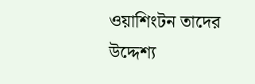ওয়াশিংটন তাদের উদ্দেশ্য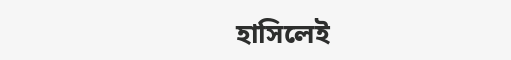হাসিলেই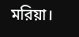মরিয়া।